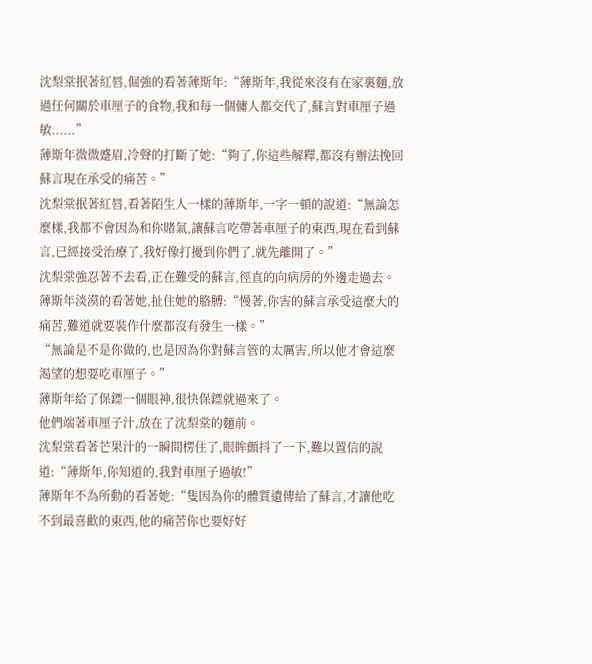沈梨棠抿著紅唇,倔強的看著薄斯年:“薄斯年,我從來沒有在家裏麵,放過任何關於車厘子的食物,我和每一個傭人都交代了,蘇言對車厘子過敏......”
薄斯年微微蹙眉,冷聲的打斷了她:“夠了,你這些解釋,都沒有辦法挽回蘇言現在承受的痛苦。”
沈梨棠抿著紅唇,看著陌生人一樣的薄斯年,一字一頓的說道:“無論怎麼樣,我都不會因為和你賭氣,讓蘇言吃帶著車厘子的東西,現在看到蘇言,已經接受治療了,我好像打擾到你們了,就先離開了。”
沈梨棠強忍著不去看,正在難受的蘇言,徑直的向病房的外邊走過去。
薄斯年淡漠的看著她,扯住她的胳膊:“慢著,你害的蘇言承受這麼大的痛苦,難道就要裝作什麼都沒有發生一樣。”
“無論是不是你做的,也是因為你對蘇言管的太厲害,所以他才會這麼渴望的想要吃車厘子。”
薄斯年給了保鏢一個眼神,很快保鏢就過來了。
他們端著車厘子汁,放在了沈梨棠的麵前。
沈梨棠看著芒果汁的一瞬間楞住了,眼眸顫抖了一下,難以置信的說道:“薄斯年,你知道的,我對車厘子過敏!”
薄斯年不為所動的看著她:“隻因為你的體質遺傳給了蘇言,才讓他吃不到最喜歡的東西,他的痛苦你也要好好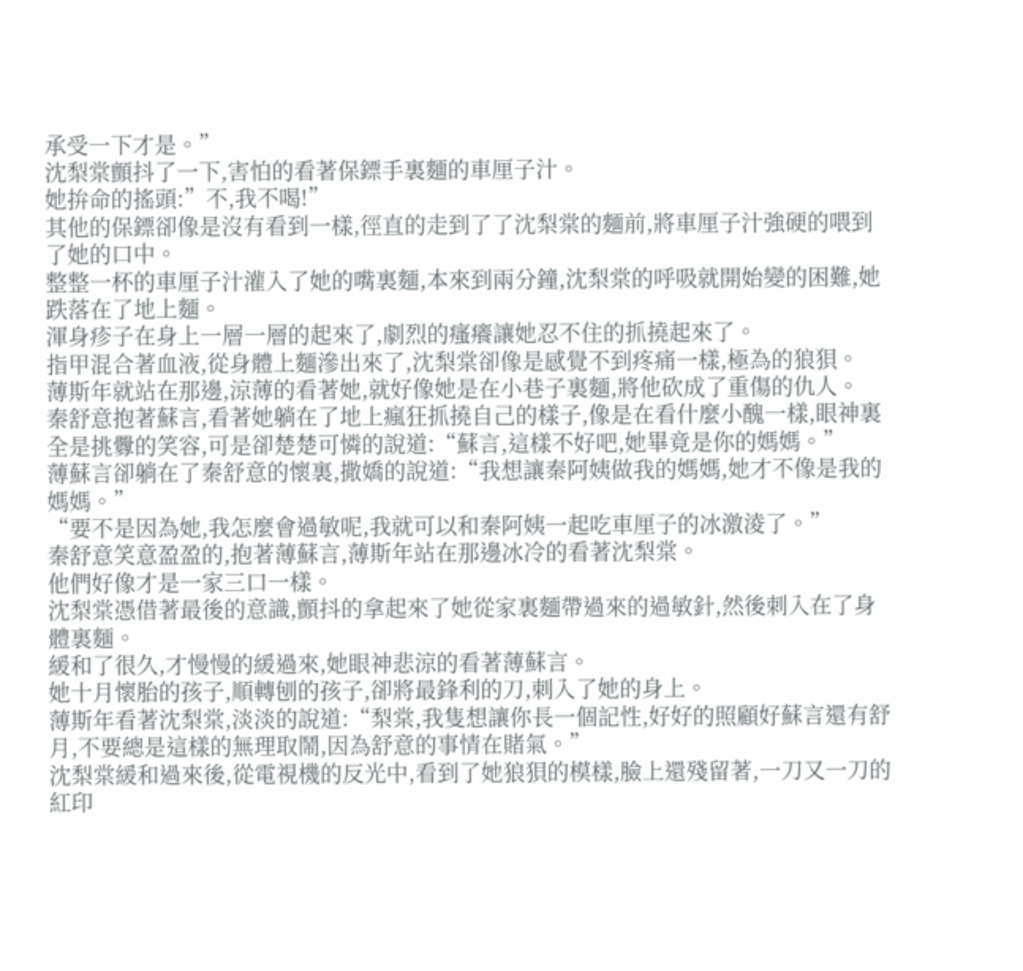承受一下才是。”
沈梨棠顫抖了一下,害怕的看著保鏢手裏麵的車厘子汁。
她拚命的搖頭:”不,我不喝!”
其他的保鏢卻像是沒有看到一樣,徑直的走到了了沈梨棠的麵前,將車厘子汁強硬的喂到了她的口中。
整整一杯的車厘子汁灌入了她的嘴裏麵,本來到兩分鐘,沈梨棠的呼吸就開始變的困難,她跌落在了地上麵。
渾身疹子在身上一層一層的起來了,劇烈的瘙癢讓她忍不住的抓撓起來了。
指甲混合著血液,從身體上麵滲出來了,沈梨棠卻像是感覺不到疼痛一樣,極為的狼狽。
薄斯年就站在那邊,涼薄的看著她,就好像她是在小巷子裏麵,將他砍成了重傷的仇人。
秦舒意抱著蘇言,看著她躺在了地上瘋狂抓撓自己的樣子,像是在看什麼小醜一樣,眼神裏全是挑釁的笑容,可是卻楚楚可憐的說道:“蘇言,這樣不好吧,她畢竟是你的媽媽。”
薄蘇言卻躺在了秦舒意的懷裏,撒嬌的說道:“我想讓秦阿姨做我的媽媽,她才不像是我的媽媽。”
“要不是因為她,我怎麼會過敏呢,我就可以和秦阿姨一起吃車厘子的冰激淩了。”
秦舒意笑意盈盈的,抱著薄蘇言,薄斯年站在那邊冰冷的看著沈梨棠。
他們好像才是一家三口一樣。
沈梨棠憑借著最後的意識,顫抖的拿起來了她從家裏麵帶過來的過敏針,然後刺入在了身體裏麵。
緩和了很久,才慢慢的緩過來,她眼神悲涼的看著薄蘇言。
她十月懷胎的孩子,順轉刨的孩子,卻將最鋒利的刀,刺入了她的身上。
薄斯年看著沈梨棠,淡淡的說道:“梨棠,我隻想讓你長一個記性,好好的照顧好蘇言還有舒月,不要總是這樣的無理取鬧,因為舒意的事情在賭氣。”
沈梨棠緩和過來後,從電視機的反光中,看到了她狼狽的模樣,臉上還殘留著,一刀又一刀的紅印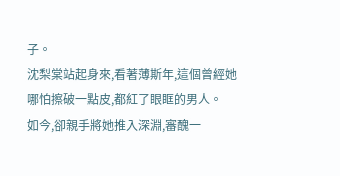子。
沈梨棠站起身來,看著薄斯年,這個曾經她哪怕擦破一點皮,都紅了眼眶的男人。
如今,卻親手將她推入深淵,審醜一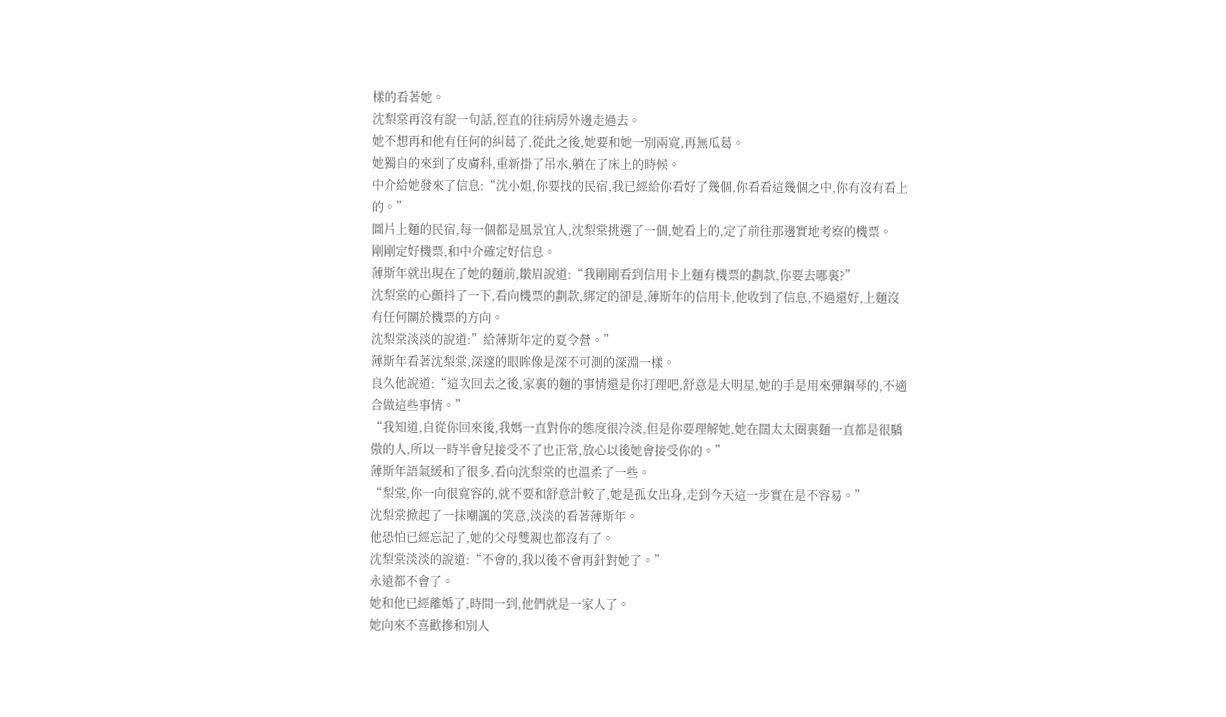樣的看著她。
沈梨棠再沒有說一句話,徑直的往病房外邊走過去。
她不想再和他有任何的糾葛了,從此之後,她要和她一別兩寬,再無瓜葛。
她獨自的來到了皮膚科,重新掛了吊水,躺在了床上的時候。
中介給她發來了信息:“沈小姐,你要找的民宿,我已經給你看好了幾個,你看看這幾個之中,你有沒有看上的。”
圖片上麵的民宿,每一個都是風景宜人,沈梨棠挑選了一個,她看上的,定了前往那邊實地考察的機票。
剛剛定好機票,和中介確定好信息。
薄斯年就出現在了她的麵前,皺眉說道:“我剛剛看到信用卡上麵有機票的劃款,你要去哪裏?”
沈梨棠的心顫抖了一下,看向機票的劃款,綁定的卻是,薄斯年的信用卡,他收到了信息,不過還好,上麵沒有任何關於機票的方向。
沈梨棠淡淡的說道:”給薄斯年定的夏令營。”
薄斯年看著沈梨棠,深邃的眼眸像是深不可測的深淵一樣。
良久他說道:“這次回去之後,家裏的麵的事情還是你打理吧,舒意是大明星,她的手是用來彈鋼琴的,不適合做這些事情。”
“我知道,自從你回來後,我媽一直對你的態度很冷淡,但是你要理解她,她在闊太太圈裏麵一直都是很驕傲的人,所以一時半會兒接受不了也正常,放心以後她會接受你的。”
薄斯年語氣緩和了很多,看向沈梨棠的也溫柔了一些。
“梨棠,你一向很寬容的,就不要和舒意計較了,她是孤女出身,走到今天這一步實在是不容易。”
沈梨棠掀起了一抹嘲諷的笑意,淡淡的看著薄斯年。
他恐怕已經忘記了,她的父母雙親也都沒有了。
沈梨棠淡淡的說道:“不會的,我以後不會再針對她了。”
永遠都不會了。
她和他已經離婚了,時間一到,他們就是一家人了。
她向來不喜歡摻和別人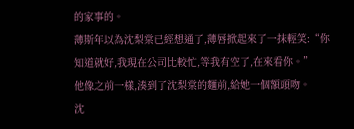的家事的。
薄斯年以為沈梨棠已經想通了,薄唇掀起來了一抹輕笑:“你知道就好,我現在公司比較忙,等我有空了,在來看你。”
他像之前一樣,湊到了沈梨棠的麵前,給她一個額頭吻。
沈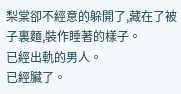梨棠卻不經意的躲開了,藏在了被子裏麵,裝作睡著的樣子。
已經出軌的男人。
已經臟了。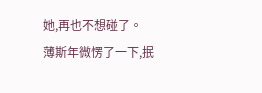她,再也不想碰了。
薄斯年微愣了一下,抿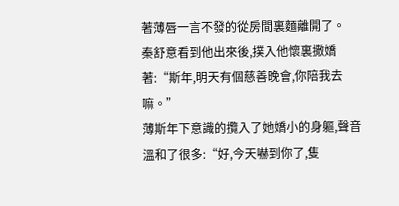著薄唇一言不發的從房間裏麵離開了。
秦舒意看到他出來後,撲入他懷裏撒嬌著:“斯年,明天有個慈善晚會,你陪我去嘛。”
薄斯年下意識的攬入了她嬌小的身軀,聲音溫和了很多:“好,今天嚇到你了,隻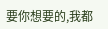要你想要的,我都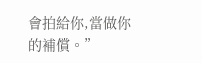會拍給你,當做你的補償。”